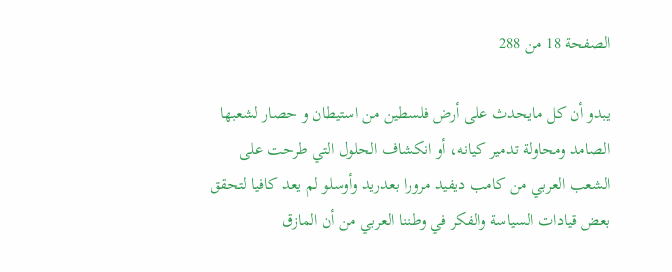الصفحة 18 من 288

يبدو أن كل مايحدث على أرض فلسطين من استيطان و حصار لشعبها الصامد ومحاولة تدمير كيانه، أو انكشاف الحلول التي طرحت على الشعب العربي من كامب ديفيد مرورا بعدريد وأوسلو لم يعد كافيا لتحقق بعض قيادات السياسة والفكر في وطننا العربي من أن المازق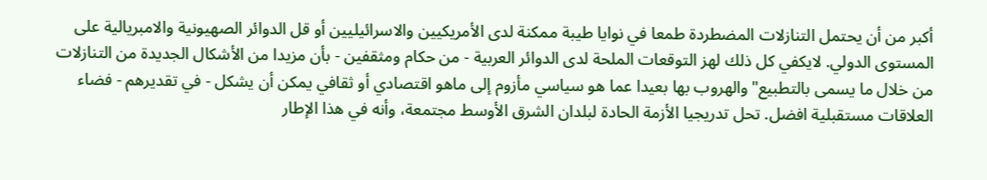أكبر من أن يحتمل التنازلات المضطردة طمعا في نوايا طيبة ممكنة لدى الأمريكيين والاسرائيليين أو قل الدوائر الصهيونية والامبريالية على المستوى الدولي. لايكفي كل ذلك لهز التوقعات الملحة لدى الدوائر العربية - من حكام ومثقفين - بأن مزيدا من الأشكال الجديدة من التنازلات من خلال ما يسمى بالتطبيع"والهروب بها بعيدا عما هو سياسي مأزوم إلى ماهو اقتصادي أو ثقافي يمكن أن يشكل - في تقديرهم - فضاء العلاقات مستقبلية افضل. تحل تدريجيا الأزمة الحادة لبلدان الشرق الأوسط مجتمعة، وأنه في هذا الإطار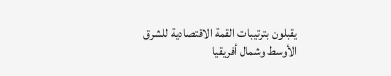يقبلون بترتيبات القمة الاقتصادية للشرق الأوسط وشمال أفريقيا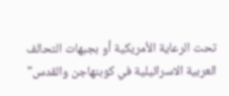تحت الرعاية الأمريكية أو بجبهات التحالف العربية الاسرائيلية في كوبنهاجن والقدس"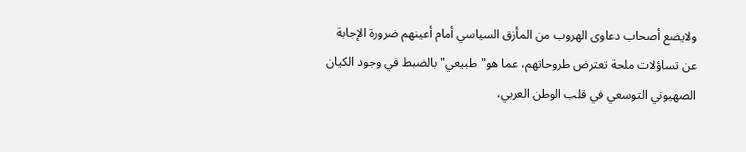ولايضع أصحاب دعاوى الهروب من المأزق السياسي أمام أعينهم ضرورة الإجابة عن تساؤلات ملحة تعترض طروحاتهم، عما هو"طبيعي"بالضبط في وجود الكيان الصهيوني التوسعي في قلب الوطن العربي،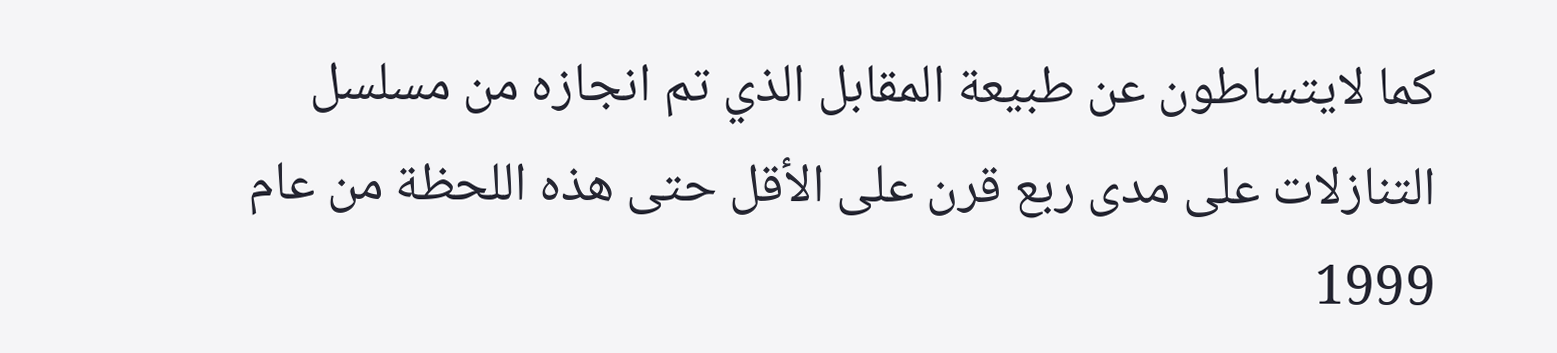كما لايتساطون عن طبيعة المقابل الذي تم انجازه من مسلسل التنازلات على مدى ربع قرن على الأقل حتى هذه اللحظة من عام 1999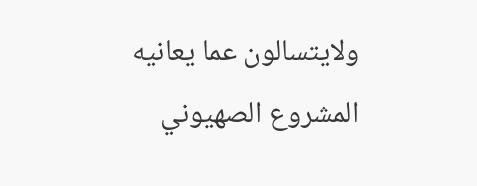ولايتسالون عما يعانيه المشروع الصهيوني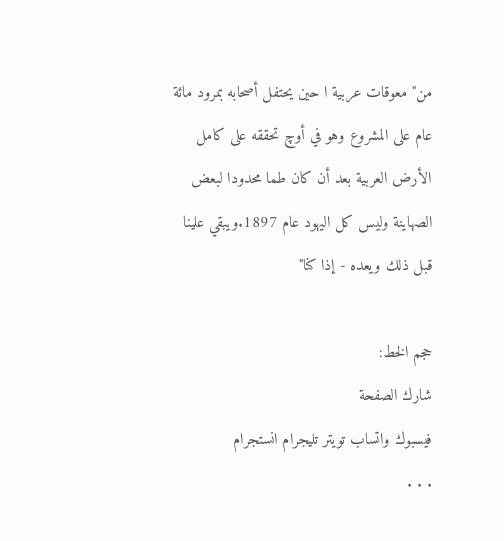من"معوقات عربية ا حين يحتفل أصحابه بمرود مائة عام على المشروع وهو في أوچ تحققه على كامل الأرض العربية بعد أن كان طما محدودا لبعض الصهاينة وليس كل اليهود عام 1897.ويبقي علينا قبل ذلك ويعده - إذا كنا"

حجم الخط:
شارك الصفحة
فيسبوك واتساب تويتر تليجرام انستجرام
. . .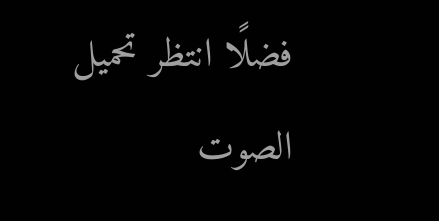فضلًا انتظر تحميل الصوت